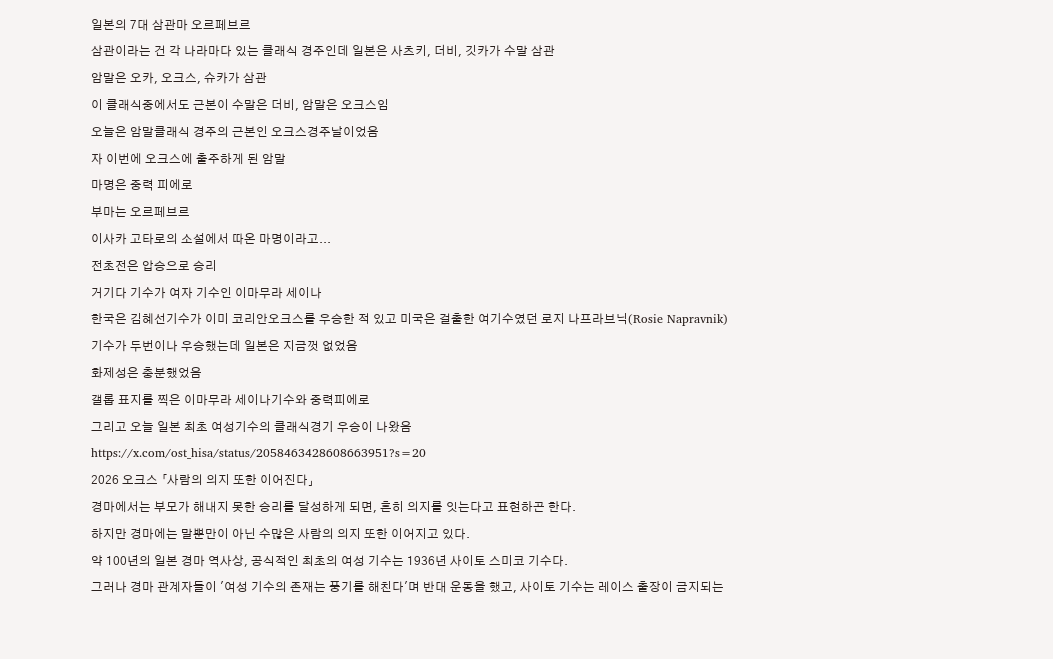일본의 7대 삼관마 오르페브르
삼관이라는 건 각 나라마다 있는 클래식 경주인데 일본은 사츠키, 더비, 깃카가 수말 삼관
암말은 오카, 오크스, 슈카가 삼관
이 클래식중에서도 근본이 수말은 더비, 암말은 오크스임
오늘은 암말클래식 경주의 근본인 오크스경주날이었음
자 이번에 오크스에 출주하게 된 암말
마명은 중력 피에로
부마는 오르페브르
이사카 고타로의 소설에서 따온 마명이라고...
전초전은 압승으로 승리
거기다 기수가 여자 기수인 이마무라 세이나
한국은 김혜선기수가 이미 코리안오크스를 우승한 적 있고 미국은 걸출한 여기수였던 로지 나프라브닉(Rosie Napravnik)기수가 두번이나 우승했는데 일본은 지금껏 없었음
화제성은 충분했었음
갤롭 표지를 찍은 이마무라 세이나기수와 중력피에로
그리고 오늘 일본 최초 여성기수의 클래식경기 우승이 나왔음
https://x.com/ost_hisa/status/2058463428608663951?s=20
2026 오크스 「사람의 의지 또한 이어진다」
경마에서는 부모가 해내지 못한 승리를 달성하게 되면, 흔히 의지를 잇는다고 표현하곤 한다.
하지만 경마에는 말뿐만이 아닌 수많은 사람의 의지 또한 이어지고 있다.
약 100년의 일본 경마 역사상, 공식적인 최초의 여성 기수는 1936년 사이토 스미코 기수다.
그러나 경마 관계자들이 '여성 기수의 존재는 풍기를 해친다'며 반대 운동을 했고, 사이토 기수는 레이스 출장이 금지되는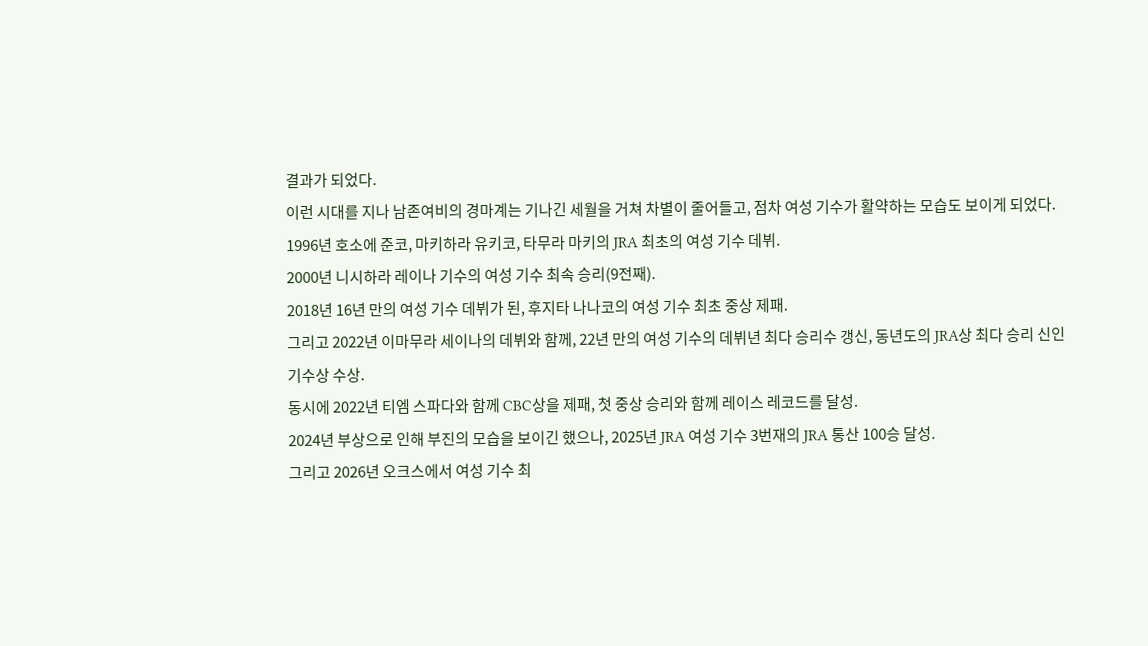결과가 되었다.
이런 시대를 지나 남존여비의 경마계는 기나긴 세월을 거쳐 차별이 줄어들고, 점차 여성 기수가 활약하는 모습도 보이게 되었다.
1996년 호소에 준코, 마키하라 유키코, 타무라 마키의 JRA 최초의 여성 기수 데뷔.
2000년 니시하라 레이나 기수의 여성 기수 최속 승리(9전째).
2018년 16년 만의 여성 기수 데뷔가 된, 후지타 나나코의 여성 기수 최초 중상 제패.
그리고 2022년 이마무라 세이나의 데뷔와 함께, 22년 만의 여성 기수의 데뷔년 최다 승리수 갱신, 동년도의 JRA상 최다 승리 신인 기수상 수상.
동시에 2022년 티엠 스파다와 함께 CBC상을 제패, 첫 중상 승리와 함께 레이스 레코드를 달성.
2024년 부상으로 인해 부진의 모습을 보이긴 했으나, 2025년 JRA 여성 기수 3번재의 JRA 통산 100승 달성.
그리고 2026년 오크스에서 여성 기수 최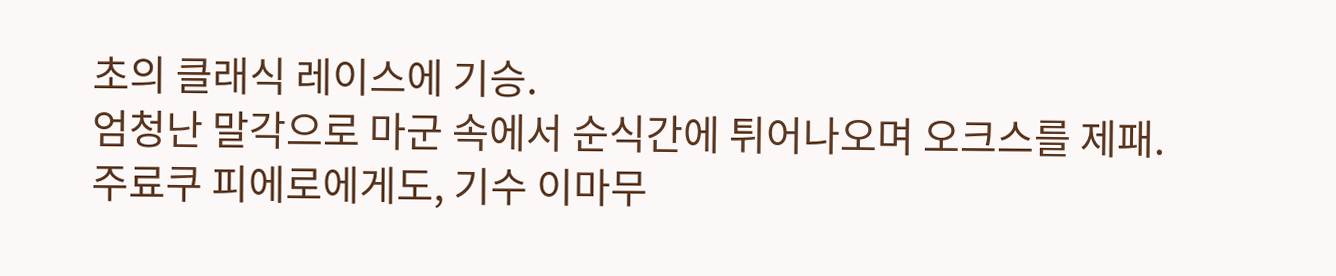초의 클래식 레이스에 기승.
엄청난 말각으로 마군 속에서 순식간에 튀어나오며 오크스를 제패.
주료쿠 피에로에게도, 기수 이마무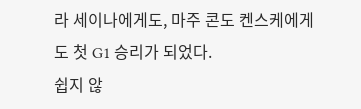라 세이나에게도, 마주 콘도 켄스케에게도 첫 G1 승리가 되었다.
쉽지 않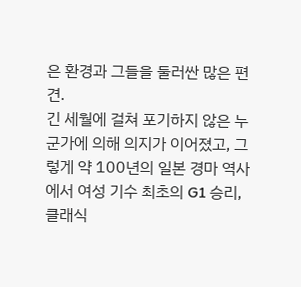은 환경과 그들을 둘러싼 많은 편견.
긴 세월에 걸쳐 포기하지 않은 누군가에 의해 의지가 이어졌고, 그렇게 약 100년의 일본 경마 역사에서 여성 기수 최초의 G1 승리, 클래식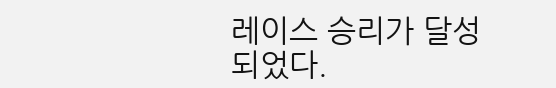레이스 승리가 달성되었다.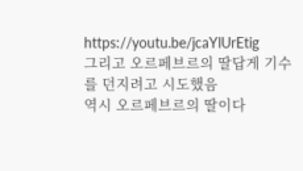https://youtu.be/jcaYlUrEtig
그리고 오르페브르의 딸답게 기수를 던지려고 시도했음
역시 오르페브르의 딸이다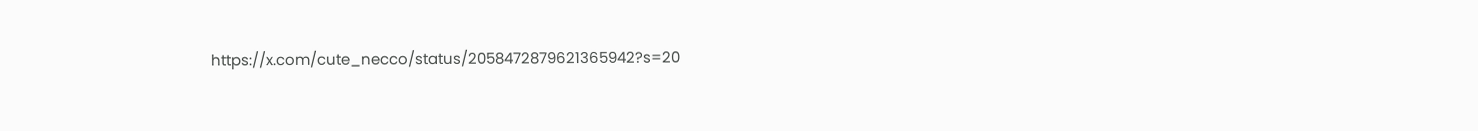https://x.com/cute_necco/status/2058472879621365942?s=20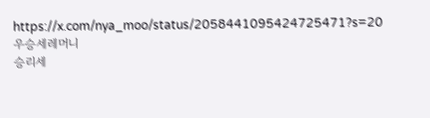https://x.com/nya_moo/status/2058441095424725471?s=20
우승세레머니
승리세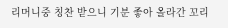리머니중 칭찬 받으니 기분 좋아 올라간 꼬리